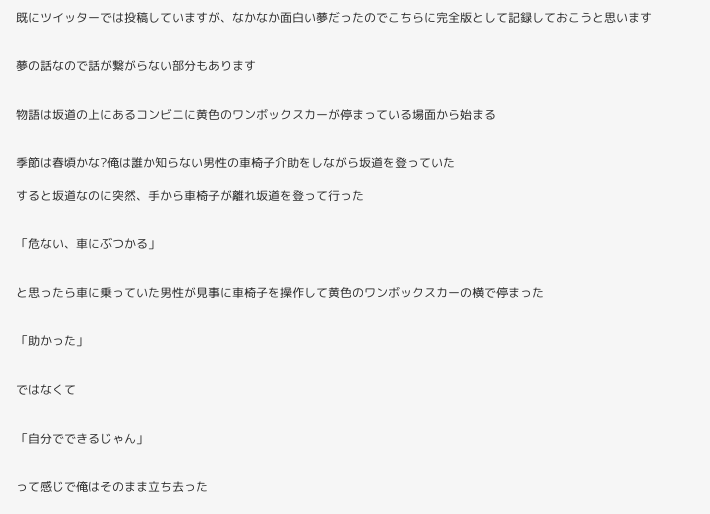既にツイッターでは投稿していますが、なかなか面白い夢だったのでこちらに完全版として記録しておこうと思います


夢の話なので話が繋がらない部分もあります


物語は坂道の上にあるコンビニに黄色のワンボックスカーが停まっている場面から始まる


季節は春頃かな?俺は誰か知らない男性の車椅子介助をしながら坂道を登っていた

すると坂道なのに突然、手から車椅子が離れ坂道を登って行った


「危ない、車にぶつかる」


と思ったら車に乗っていた男性が見事に車椅子を操作して黄色のワンボックスカーの横で停まった


「助かった」


ではなくて


「自分でできるじゃん」


って感じで俺はそのまま立ち去った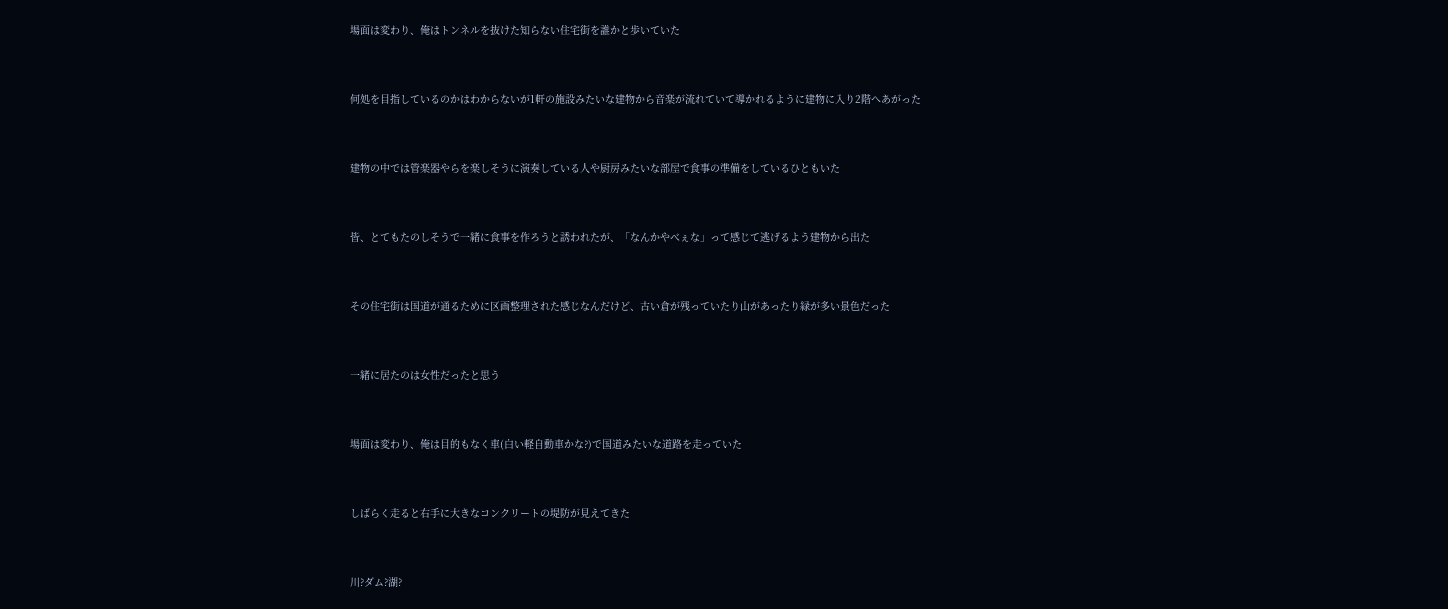場面は変わり、俺はトンネルを抜けた知らない住宅街を誰かと歩いていた


何処を目指しているのかはわからないが1軒の施設みたいな建物から音楽が流れていて導かれるように建物に入り2階へあがった


建物の中では管楽器やらを楽しそうに演奏している人や厨房みたいな部屋で食事の準備をしているひともいた


皆、とてもたのしそうで一緒に食事を作ろうと誘われたが、「なんかやべぇな」って感じて逃げるよう建物から出た


その住宅街は国道が通るために区画整理された感じなんだけど、古い倉が残っていたり山があったり緑が多い景色だった


一緒に居たのは女性だったと思う


場面は変わり、俺は目的もなく車(白い軽自動車かな?)で国道みたいな道路を走っていた


しばらく走ると右手に大きなコンクリートの堤防が見えてきた


川?ダム?湖?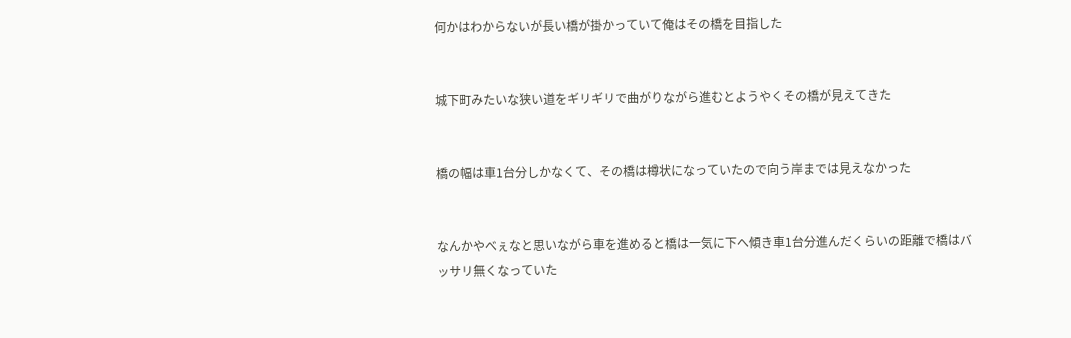何かはわからないが長い橋が掛かっていて俺はその橋を目指した


城下町みたいな狭い道をギリギリで曲がりながら進むとようやくその橋が見えてきた


橋の幅は車1台分しかなくて、その橋は樽状になっていたので向う岸までは見えなかった


なんかやべぇなと思いながら車を進めると橋は一気に下へ傾き車1台分進んだくらいの距離で橋はバッサリ無くなっていた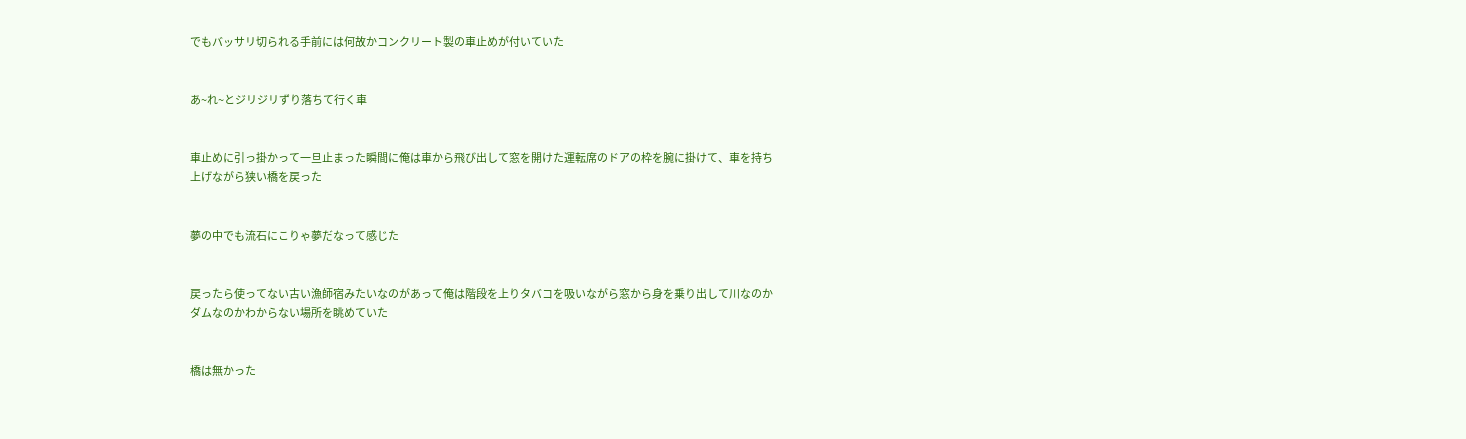でもバッサリ切られる手前には何故かコンクリート製の車止めが付いていた


あ~れ~とジリジリずり落ちて行く車


車止めに引っ掛かって一旦止まった瞬間に俺は車から飛び出して窓を開けた運転席のドアの枠を腕に掛けて、車を持ち上げながら狭い橋を戻った


夢の中でも流石にこりゃ夢だなって感じた


戻ったら使ってない古い漁師宿みたいなのがあって俺は階段を上りタバコを吸いながら窓から身を乗り出して川なのかダムなのかわからない場所を眺めていた


橋は無かった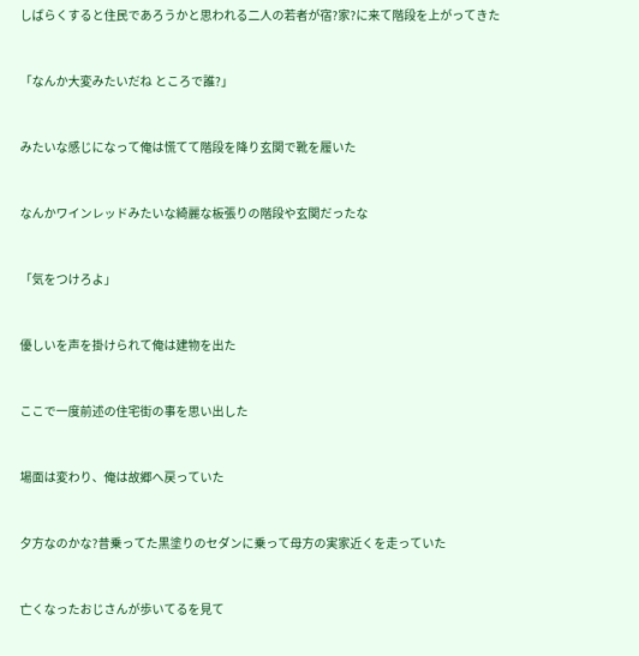しばらくすると住民であろうかと思われる二人の若者が宿?家?に来て階段を上がってきた


「なんか大変みたいだね ところで誰?」


みたいな感じになって俺は慌てて階段を降り玄関で靴を履いた


なんかワインレッドみたいな綺麗な板張りの階段や玄関だったな


「気をつけろよ」


優しいを声を掛けられて俺は建物を出た


ここで一度前述の住宅街の事を思い出した


場面は変わり、俺は故郷へ戻っていた


夕方なのかな?昔乗ってた黒塗りのセダンに乗って母方の実家近くを走っていた


亡くなったおじさんが歩いてるを見て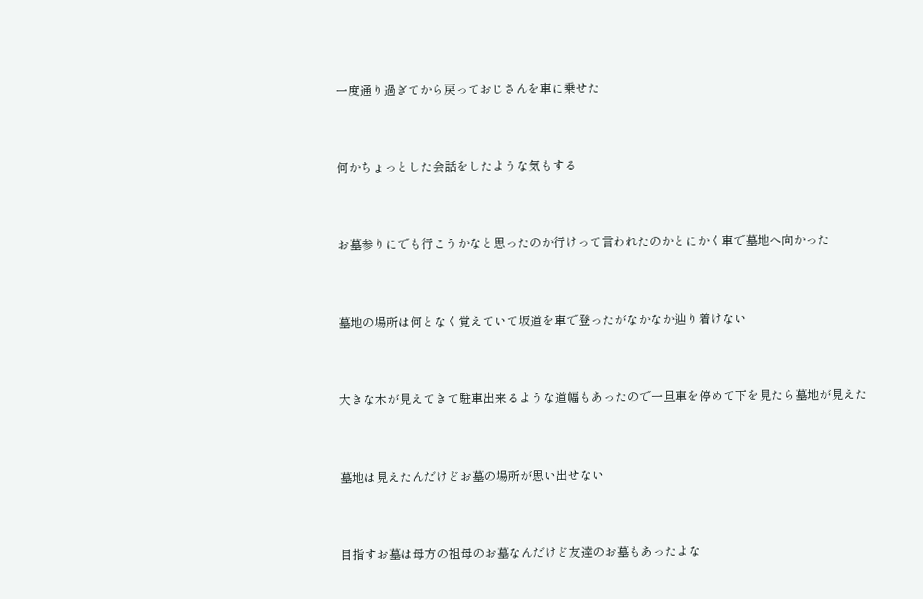一度通り過ぎてから戻っておじさんを車に乗せた


何かちょっとした会話をしたような気もする


お墓参りにでも行こうかなと思ったのか行けって言われたのかとにかく車で墓地へ向かった


墓地の場所は何となく覚えていて坂道を車で登ったがなかなか辿り着けない


大きな木が見えてきて駐車出来るような道幅もあったので一旦車を停めて下を見たら墓地が見えた


墓地は見えたんだけどお墓の場所が思い出せない


目指すお墓は母方の祖母のお墓なんだけど友達のお墓もあったよな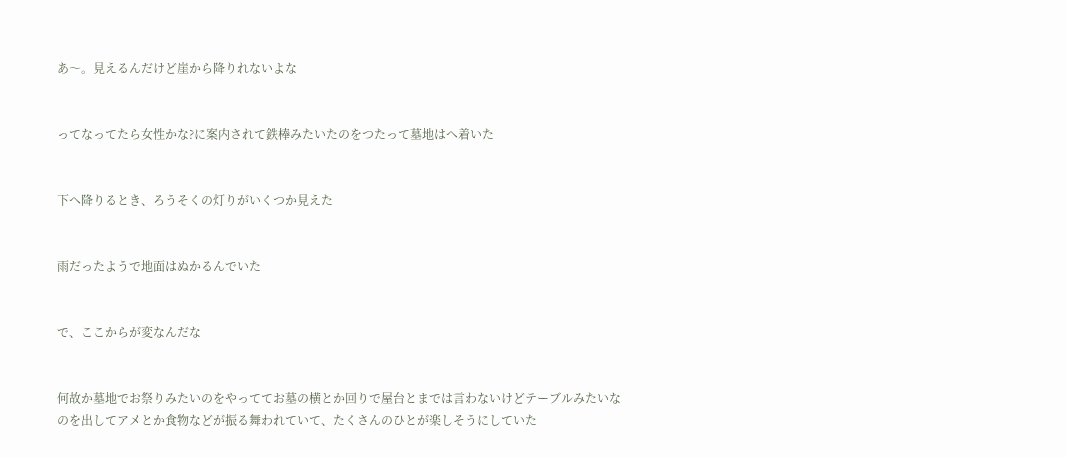あ〜。見えるんだけど崖から降りれないよな


ってなってたら女性かな?に案内されて鉄棒みたいたのをつたって墓地はへ着いた


下へ降りるとき、ろうそくの灯りがいくつか見えた


雨だったようで地面はぬかるんでいた


で、ここからが変なんだな


何故か墓地でお祭りみたいのをやっててお墓の横とか回りで屋台とまでは言わないけどテーブルみたいなのを出してアメとか食物などが振る舞われていて、たくさんのひとが楽しそうにしていた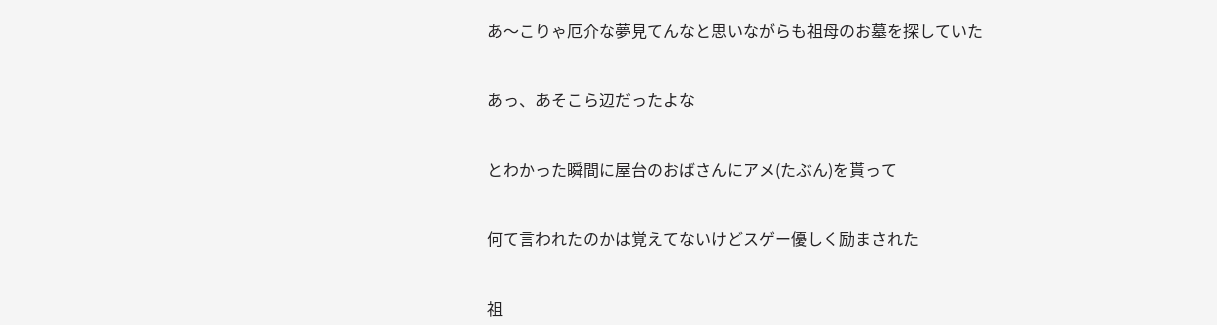あ〜こりゃ厄介な夢見てんなと思いながらも祖母のお墓を探していた


あっ、あそこら辺だったよな


とわかった瞬間に屋台のおばさんにアメ(たぶん)を貰って


何て言われたのかは覚えてないけどスゲー優しく励まされた


祖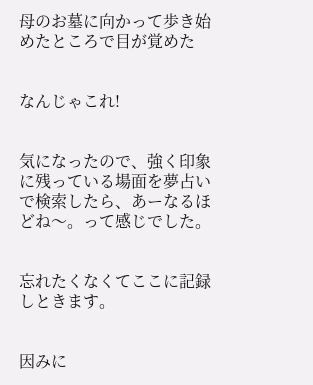母のお墓に向かって歩き始めたところで目が覚めた


なんじゃこれ!


気になったので、強く印象に残っている場面を夢占いで検索したら、あーなるほどね〜。って感じでした。


忘れたくなくてここに記録しときます。


因みに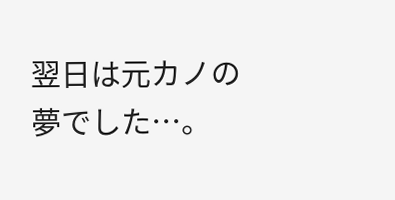翌日は元カノの夢でした…。